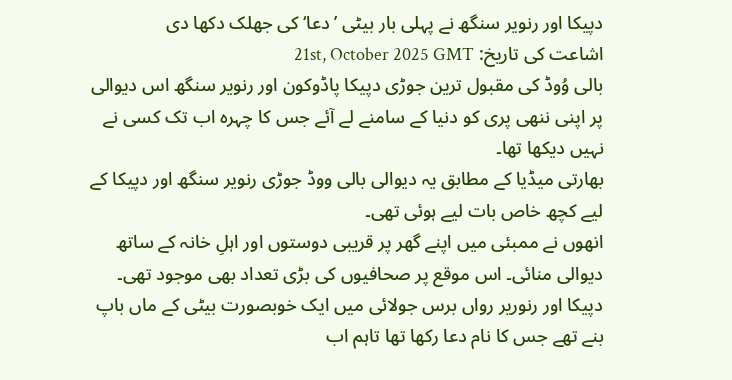دپیکا اور رنویر سنگھ نے پہلی بار بیٹی ’دعا‘ کی جھلک دکھا دی
اشاعت کی تاریخ: 21st, October 2025 GMT
بالی وُوڈ کی مقبول ترین جوڑی دپیکا پاڈوکون اور رنویر سنگھ اس دیوالی پر اپنی ننھی پری کو دنیا کے سامنے لے آئے جس کا چہرہ اب تک کسی نے نہیں دیکھا تھا۔
بھارتی میڈیا کے مطابق یہ دیوالی بالی ووڈ جوڑی رنویر سنگھ اور دپیکا کے لیے کچھ خاص بات لیے ہوئی تھی۔
انھوں نے ممبئی میں اپنے گھر پر قریبی دوستوں اور اہلِ خانہ کے ساتھ دیوالی منائی۔ اس موقع پر صحافیوں کی بڑی تعداد بھی موجود تھی۔
دپیکا اور رنوریر رواں برس جولائی میں ایک خوبصورت بیٹی کے ماں باپ بنے تھے جس کا نام دعا رکھا تھا تاہم اب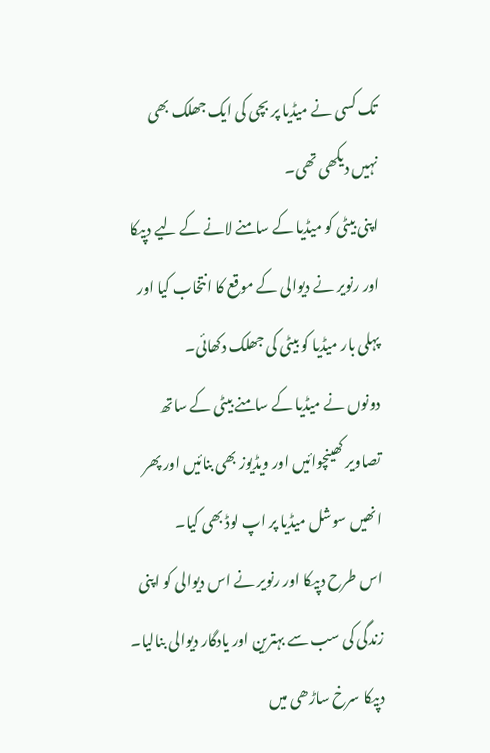تک کسی نے میڈیا پر بچی کی ایک جھلک بھی نہیں دیکھی تھی۔
اپنی بیٹی کو میڈیا کے سامنے لانے کے لیے دپیکا اور رنویر نے دیوالی کے موقع کا انتخاب کیا اور پہلی بار میڈیا کو بیٹی کی جھلک دکھائی۔
دونوں نے میڈیا کے سامنے بیٹی کے ساتھ تصاویر کھینچوائیں اور ویڈیوز بھی بنائیں اور پھر انھیں سوشل میڈیا پر اپ لوڈ بھی کیا۔
اس طرح دپیکا اور رنویر نے اس دیوالی کو اپنی زندگی کی سب سے بہترین اور یادگار دیوالی بنالیا۔
دپیکا سرخ ساڑھی میں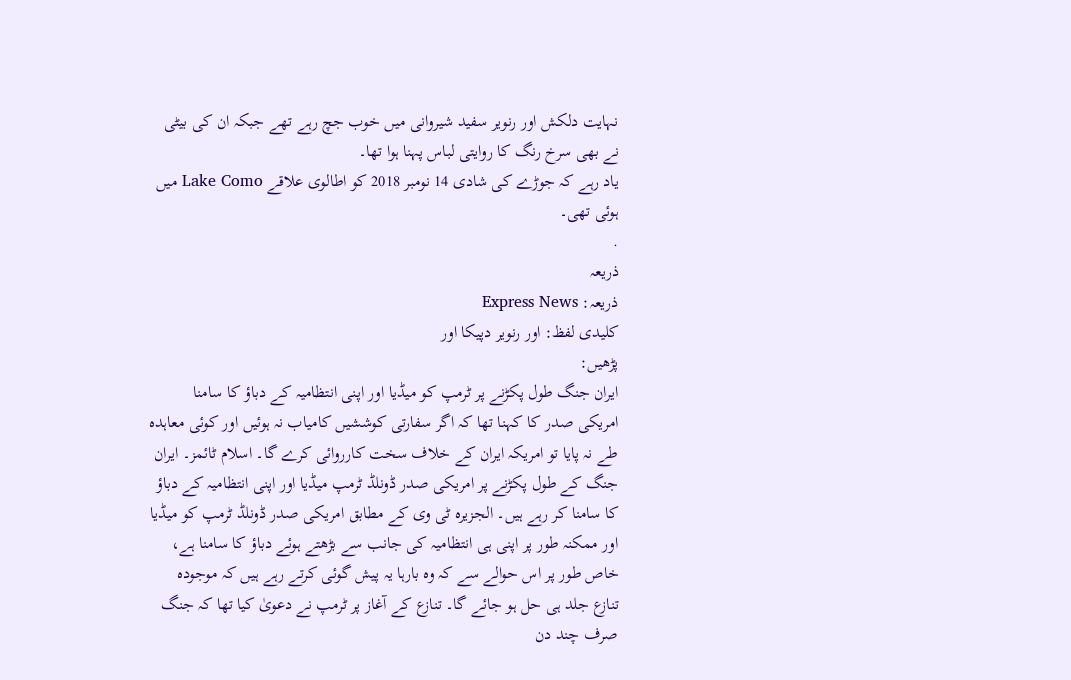نہایت دلکش اور رنویر سفید شیروانی میں خوب جچ رہے تھے جبکہ ان کی بیٹی نے بھی سرخ رنگ کا روایتی لباس پہنا ہوا تھا۔
یاد رہے کہ جوڑے کی شادی 14 نومبر 2018 کو اطالوی علاقے Lake Como میں ہوئی تھی۔
.
ذریعہ
ذریعہ: Express News
کلیدی لفظ: اور رنویر دپیکا اور
پڑھیں:
ایران جنگ طول پکڑنے پر ٹرمپ کو میڈیا اور اپنی انتظامیہ کے دباؤ کا سامنا
امریکی صدر کا کہنا تھا کہ اگر سفارتی کوششیں کامیاب نہ ہوئیں اور کوئی معاہدہ طے نہ پایا تو امریکہ ایران کے خلاف سخت کارروائی کرے گا۔ اسلام ٹائمز۔ ایران جنگ کے طول پکڑنے پر امریکی صدر ڈونلڈ ٹرمپ میڈیا اور اپنی انتظامیہ کے دباؤ کا سامنا کر رہے ہیں۔ الجزیرہ ٹی وی کے مطابق امریکی صدر ڈونلڈ ٹرمپ کو میڈیا اور ممکنہ طور پر اپنی ہی انتظامیہ کی جانب سے بڑھتے ہوئے دباؤ کا سامنا ہے، خاص طور پر اس حوالے سے کہ وہ بارہا یہ پیش گوئی کرتے رہے ہیں کہ موجودہ تنازع جلد ہی حل ہو جائے گا۔ تنازع کے آغاز پر ٹرمپ نے دعویٰ کیا تھا کہ جنگ صرف چند دن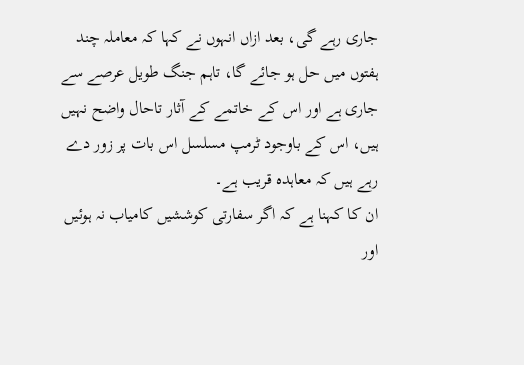جاری رہے گی، بعد ازاں انہوں نے کہا کہ معاملہ چند ہفتوں میں حل ہو جائے گا، تاہم جنگ طویل عرصے سے جاری ہے اور اس کے خاتمے کے آثار تاحال واضح نہیں ہیں، اس کے باوجود ٹرمپ مسلسل اس بات پر زور دے رہے ہیں کہ معاہدہ قریب ہے۔
ان کا کہنا ہے کہ اگر سفارتی کوششیں کامیاب نہ ہوئیں اور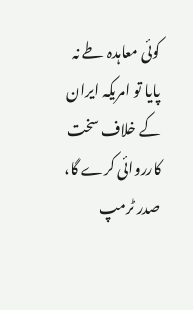کوئی معاہدہ طے نہ پایا تو امریکہ ایران کے خلاف سخت کارروائی کرے گا، صدر ٹرمپ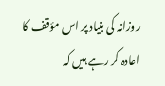روزانہ کی بنیاد پر اس مؤقف کا اعادہ کر رہے ہیں کہ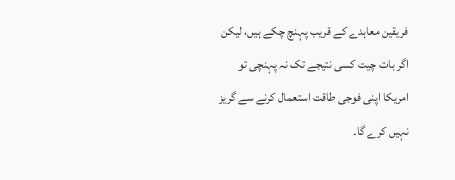فریقین معاہدے کے قریب پہنچ چکے ہیں، لیکن اگر بات چیت کسی نتیجے تک نہ پہنچی تو امریکا اپنی فوجی طاقت استعمال کرنے سے گریز نہیں کرے گا۔